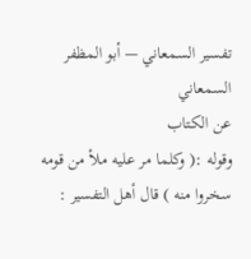تفسير السمعاني — أبو المظفر السمعاني
عن الكتاب
وقوله :( وكلما مر عليه ملأ من قومه سخروا منه ) قال أهل التفسير :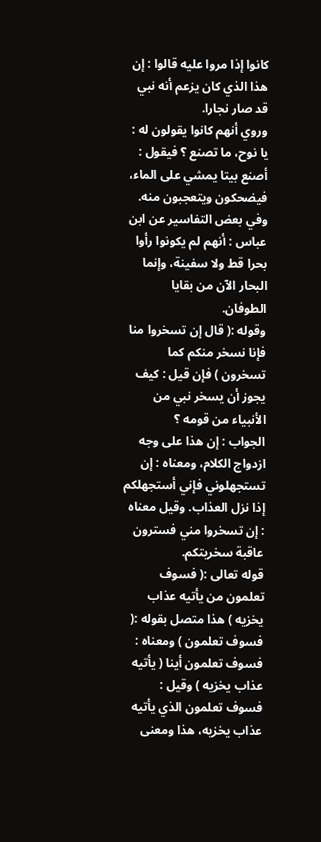كانوا إذا مروا عليه قالوا : إن هذا الذي كان يزعم أنه نبي قد صار نجارا.
وروي أنهم كانوا يقولون له : يا نوح، ما تصنع ؟ فيقول : أصنع بيتا يمشي على الماء، فيضحكون ويتعجبون منه.
وفي بعض التفاسير عن ابن عباس : أنهم لم يكونوا رأوا بحرا قط ولا سفينة، وإنما البحار الآن من بقايا الطوفان.
وقوله :( قال إن تسخروا منا فإنا نسخر منكم كما تسخرون ) فإن قيل : كيف يجوز أن يسخر نبي من الأنبياء من قومه ؟
الجواب : إن هذا على وجه ازدواج الكلام، ومعناه : إن تستجهلوني فإني أستجهلكم إذا نزل العذاب. وقيل معناه : إن تسخروا مني فسترون عاقبة سخريتكم.
قوله تعالى :( فسوف تعلمون من يأتيه عذاب يخزيه ) هذا متصل بقوله :( فسوف تعلمون ) ومعناه : فسوف تعلمون أينا ( يأتيه عذاب يخزيه ) وقيل : فسوف تعلمون الذي يأتيه عذاب يخزيه، هذا ومعنى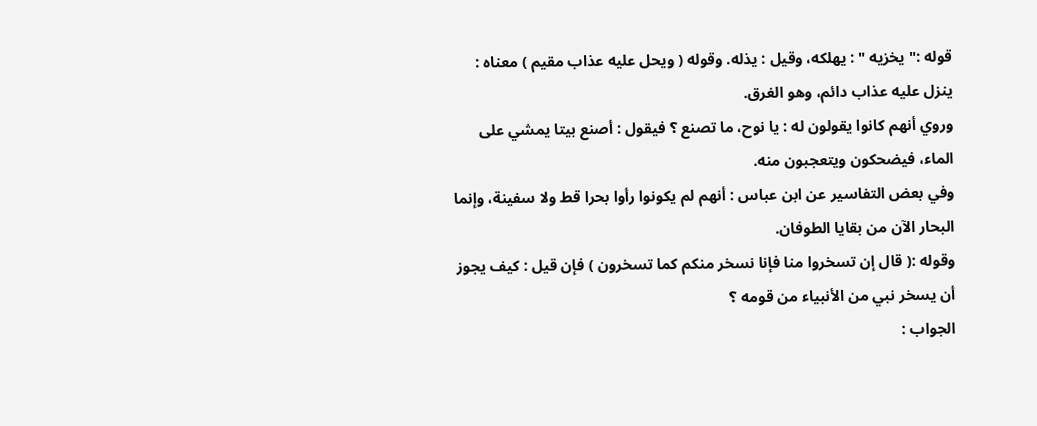قوله :" يخزيه " : يهلكه، وقيل : يذله. وقوله ( ويحل عليه عذاب مقيم ) معناه : ينزل عليه عذاب دائم، وهو الغرق.
وروي أنهم كانوا يقولون له : يا نوح، ما تصنع ؟ فيقول : أصنع بيتا يمشي على الماء، فيضحكون ويتعجبون منه.
وفي بعض التفاسير عن ابن عباس : أنهم لم يكونوا رأوا بحرا قط ولا سفينة، وإنما البحار الآن من بقايا الطوفان.
وقوله :( قال إن تسخروا منا فإنا نسخر منكم كما تسخرون ) فإن قيل : كيف يجوز أن يسخر نبي من الأنبياء من قومه ؟
الجواب :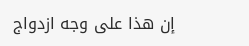إن هذا على وجه ازدواج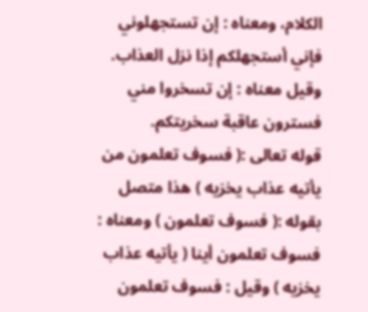الكلام، ومعناه : إن تستجهلوني فإني أستجهلكم إذا نزل العذاب. وقيل معناه : إن تسخروا مني فسترون عاقبة سخريتكم.
قوله تعالى :( فسوف تعلمون من يأتيه عذاب يخزيه ) هذا متصل بقوله :( فسوف تعلمون ) ومعناه : فسوف تعلمون أينا ( يأتيه عذاب يخزيه ) وقيل : فسوف تعلمون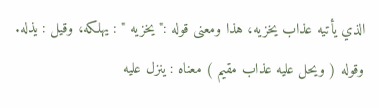الذي يأتيه عذاب يخزيه، هذا ومعنى قوله :" يخزيه " : يهلكه، وقيل : يذله. وقوله ( ويحل عليه عذاب مقيم ) معناه : ينزل عليه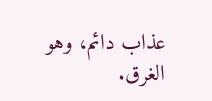عذاب دائم، وهو الغرق.